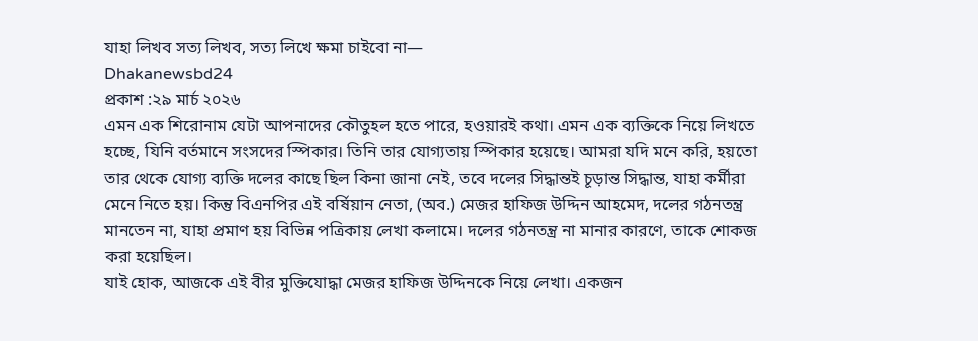যাহা লিখব সত্য লিখব, সত্য লিখে ক্ষমা চাইবো না—
Dhakanewsbd24
প্রকাশ :২৯ মার্চ ২০২৬
এমন এক শিরোনাম যেটা আপনাদের কৌতুহল হতে পারে, হওয়ারই কথা। এমন এক ব্যক্তিকে নিয়ে লিখতে হচ্ছে, যিনি বর্তমানে সংসদের স্পিকার। তিনি তার যোগ্যতায় স্পিকার হয়েছে। আমরা যদি মনে করি, হয়তো তার থেকে যোগ্য ব্যক্তি দলের কাছে ছিল কিনা জানা নেই, তবে দলের সিদ্ধান্তই চূড়ান্ত সিদ্ধান্ত, যাহা কর্মীরা মেনে নিতে হয়। কিন্তু বিএনপির এই বর্ষিয়ান নেতা, (অব.) মেজর হাফিজ উদ্দিন আহমেদ, দলের গঠনতন্ত্র মানতেন না, যাহা প্রমাণ হয় বিভিন্ন পত্রিকায় লেখা কলামে। দলের গঠনতন্ত্র না মানার কারণে, তাকে শোকজ করা হয়েছিল।
যাই হোক, আজকে এই বীর মুক্তিযোদ্ধা মেজর হাফিজ উদ্দিনকে নিয়ে লেখা। একজন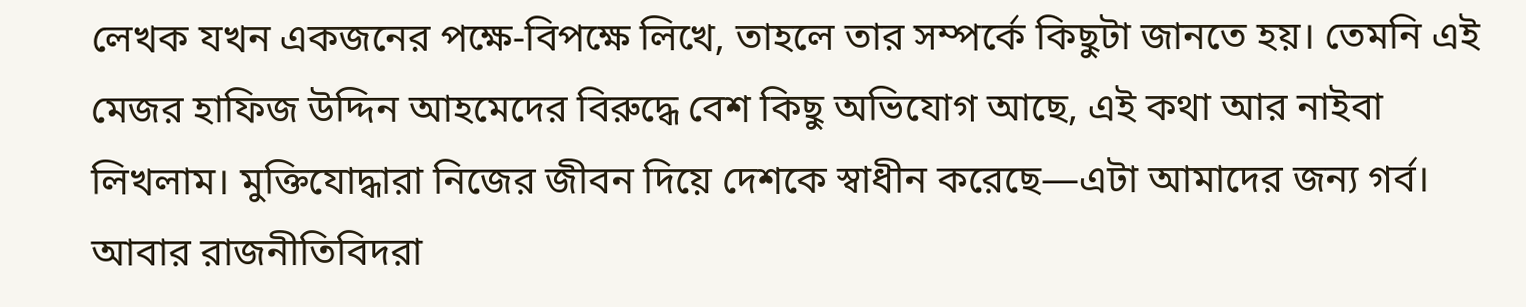লেখক যখন একজনের পক্ষে-বিপক্ষে লিখে, তাহলে তার সম্পর্কে কিছুটা জানতে হয়। তেমনি এই মেজর হাফিজ উদ্দিন আহমেদের বিরুদ্ধে বেশ কিছু অভিযোগ আছে, এই কথা আর নাইবা লিখলাম। মুক্তিযোদ্ধারা নিজের জীবন দিয়ে দেশকে স্বাধীন করেছে—এটা আমাদের জন্য গর্ব। আবার রাজনীতিবিদরা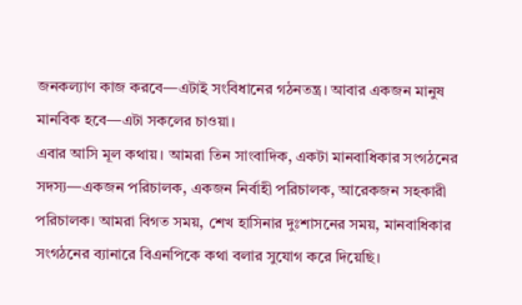জনকল্যাণ কাজ করবে—এটাই সংবিধানের গঠনতন্ত্র। আবার একজন মানুষ মানবিক হবে—এটা সকলের চাওয়া।
এবার আসি মূল কথায়। আমরা তিন সাংবাদিক, একটা মানবাধিকার সংগঠনের সদস্য—একজন পরিচালক, একজন নির্বাহী পরিচালক, আরেকজন সহকারী পরিচালক। আমরা বিগত সময়, শেখ হাসিনার দুঃশাসনের সময়, মানবাধিকার সংগঠনের ব্যানারে বিএনপিকে কথা বলার সুযোগ করে দিয়েছি।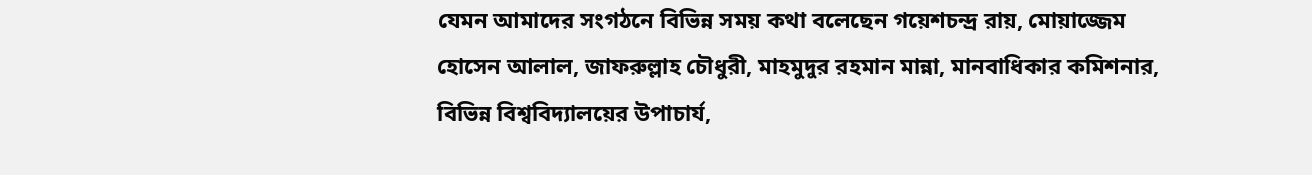যেমন আমাদের সংগঠনে বিভিন্ন সময় কথা বলেছেন গয়েশচন্দ্র রায়, মোয়াজ্জেম হোসেন আলাল, জাফরুল্লাহ চৌধুরী, মাহমুদুর রহমান মান্না, মানবাধিকার কমিশনার, বিভিন্ন বিশ্ববিদ্যালয়ের উপাচার্য,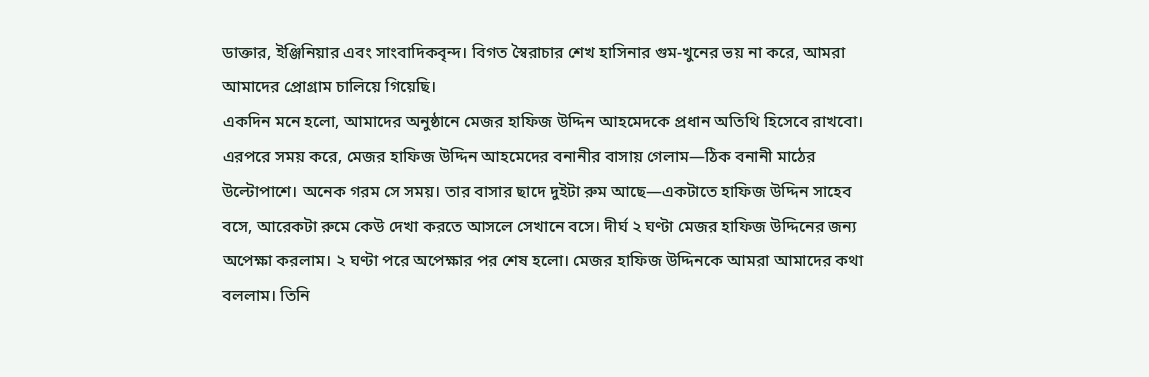ডাক্তার, ইঞ্জিনিয়ার এবং সাংবাদিকবৃন্দ। বিগত স্বৈরাচার শেখ হাসিনার গুম-খুনের ভয় না করে, আমরা আমাদের প্রোগ্রাম চালিয়ে গিয়েছি।
একদিন মনে হলো, আমাদের অনুষ্ঠানে মেজর হাফিজ উদ্দিন আহমেদকে প্রধান অতিথি হিসেবে রাখবো। এরপরে সময় করে, মেজর হাফিজ উদ্দিন আহমেদের বনানীর বাসায় গেলাম—ঠিক বনানী মাঠের উল্টোপাশে। অনেক গরম সে সময়। তার বাসার ছাদে দুইটা রুম আছে—একটাতে হাফিজ উদ্দিন সাহেব বসে, আরেকটা রুমে কেউ দেখা করতে আসলে সেখানে বসে। দীর্ঘ ২ ঘণ্টা মেজর হাফিজ উদ্দিনের জন্য অপেক্ষা করলাম। ২ ঘণ্টা পরে অপেক্ষার পর শেষ হলো। মেজর হাফিজ উদ্দিনকে আমরা আমাদের কথা বললাম। তিনি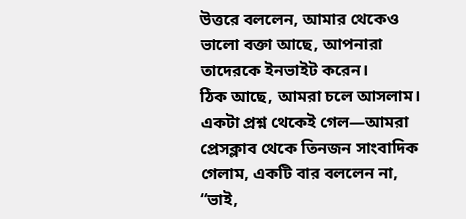উত্তরে বললেন, আমার থেকেও ভালো বক্তা আছে, আপনারা তাদেরকে ইনভাইট করেন।
ঠিক আছে, আমরা চলে আসলাম। একটা প্রশ্ন থেকেই গেল—আমরা প্রেসক্লাব থেকে তিনজন সাংবাদিক গেলাম, একটি বার বললেন না, “ভাই,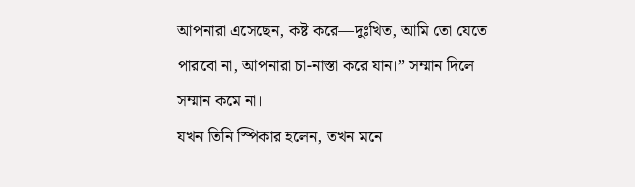আপনারা এসেছেন, কষ্ট করে—দুঃখিত, আমি তো যেতে পারবো না, আপনারা চা-নাস্তা করে যান।” সম্মান দিলে সম্মান কমে না।
যখন তিনি স্পিকার হলেন, তখন মনে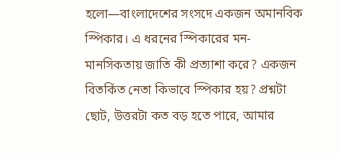হলো—বাংলাদেশের সংসদে একজন অমানবিক স্পিকার। এ ধরনের স্পিকারের মন-মানসিকতায় জাতি কী প্রত্যাশা করে? একজন বিতর্কিত নেতা কিভাবে স্পিকার হয়? প্রশ্নটা ছোট, উত্তরটা কত বড় হতে পারে, আমার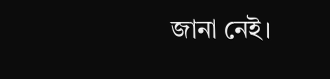জানা নেই।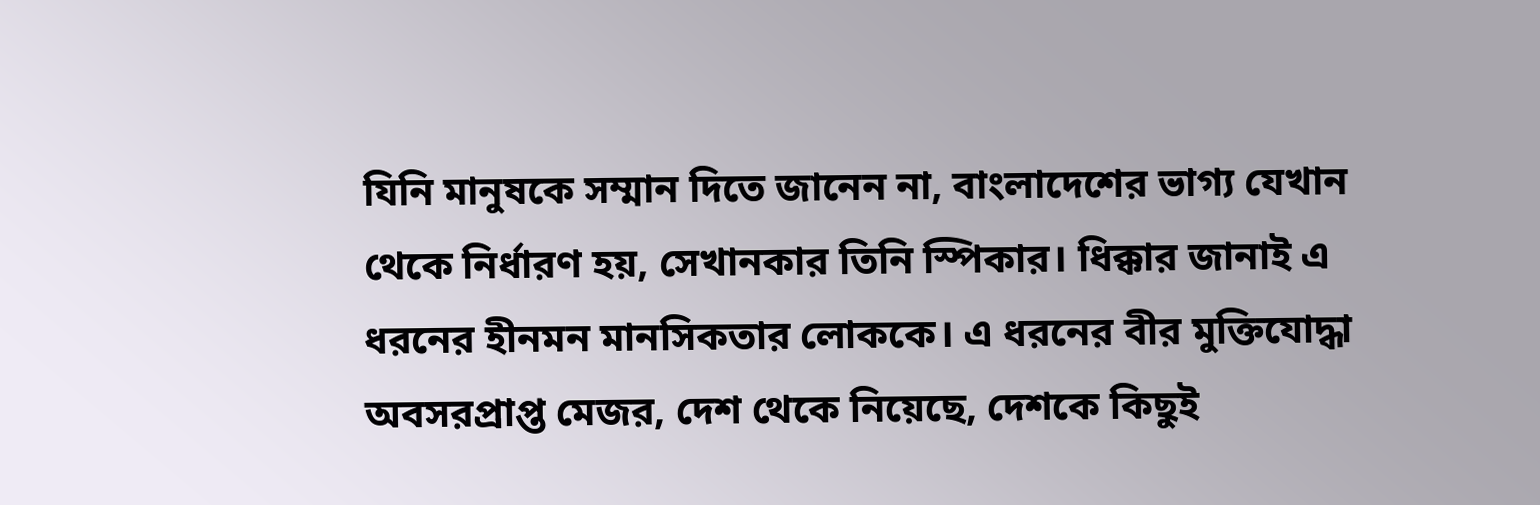যিনি মানুষকে সম্মান দিতে জানেন না, বাংলাদেশের ভাগ্য যেখান থেকে নির্ধারণ হয়, সেখানকার তিনি স্পিকার। ধিক্কার জানাই এ ধরনের হীনমন মানসিকতার লোককে। এ ধরনের বীর মুক্তিযোদ্ধা অবসরপ্রাপ্ত মেজর, দেশ থেকে নিয়েছে, দেশকে কিছুই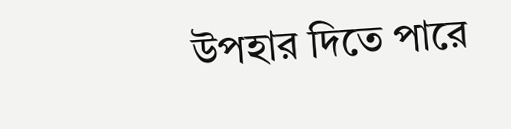উপহার দিতে পারে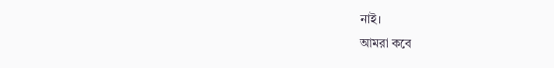নাই।
আমরা কবে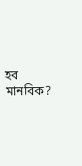হব মানবিক?